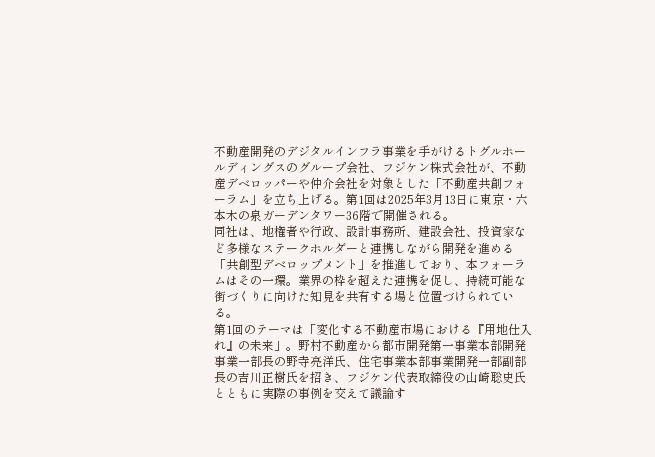不動産開発のデジタルインフラ事業を手がけるトグルホールディングスのグループ会社、フジケン株式会社が、不動産デベロッパーや仲介会社を対象とした「不動産共創フォーラム」を立ち上げる。第1回は2025年3月13日に東京・六本木の泉ガーデンタワー36階で開催される。
同社は、地権者や行政、設計事務所、建設会社、投資家など多様なステークホルダーと連携しながら開発を進める「共創型デベロップメント」を推進しており、本フォーラムはその一環。業界の枠を超えた連携を促し、持続可能な街づくりに向けた知見を共有する場と位置づけられている。
第1回のテーマは「変化する不動産市場における『用地仕入れ』の未来」。野村不動産から都市開発第一事業本部開発事業一部長の野寺亮洋氏、住宅事業本部事業開発一部副部長の吉川正樹氏を招き、フジケン代表取締役の山崎聡史氏とともに実際の事例を交えて議論す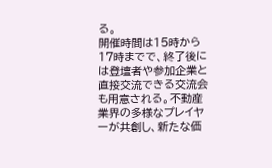る。
開催時間は15時から17時までで、終了後には登壇者や参加企業と直接交流できる交流会も用意される。不動産業界の多様なプレイヤーが共創し、新たな価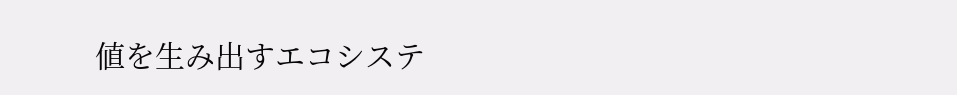値を生み出すエコシステ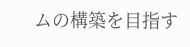ムの構築を目指す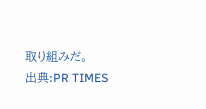取り組みだ。
出典:PR TIMES